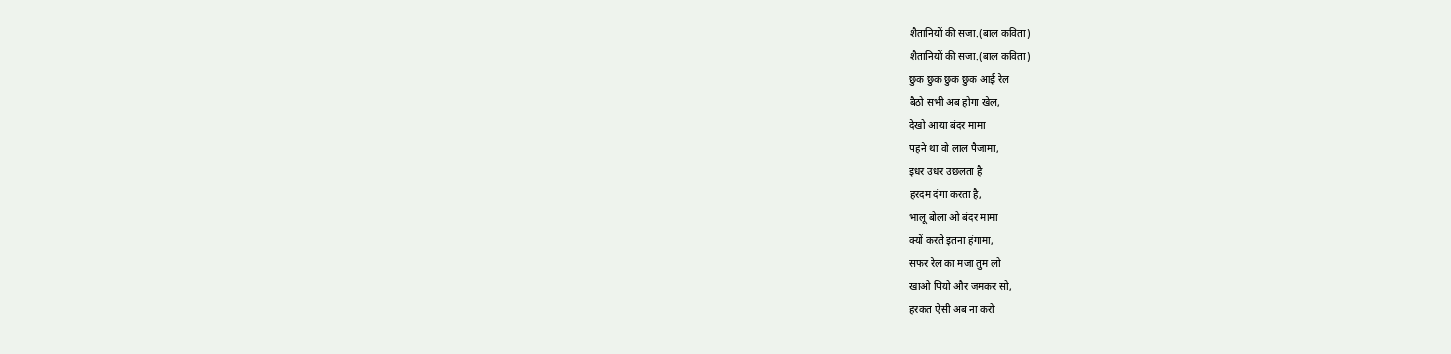शैतानियों की सजा.(बाल कविता)
शैतानियों की सजा.(बाल कविता)
छुक छुक छुक छुक आई रेल
बैठो सभी अब होगा खेल,
देखो आया बंदर मामा
पहने था वो लाल पैजामा,
इधर उधर उछलता है
हरदम दंगा करता है,
भालू बोला ओ बंदर मामा
क्यों करते इतना हंगामा,
सफर रेल का मजा तुम लो
खाओ पियो और जमकर सो,
हरकत ऐसी अब ना करो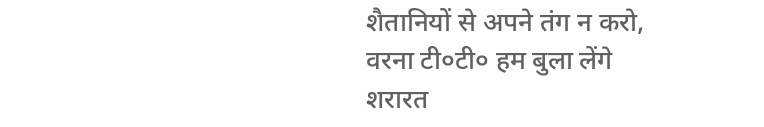शैतानियों से अपने तंग न करो,
वरना टी०टी० हम बुला लेंगे
शरारत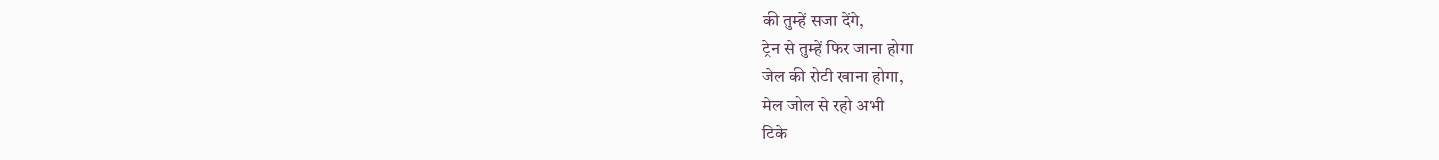की तुम्हें सजा देंगे,
ट्रेन से तुम्हें फिर जाना होगा
जेल की रोटी खाना होगा,
मेल जोल से रहो अभी
टिके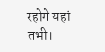रहोगे यहां तभी।